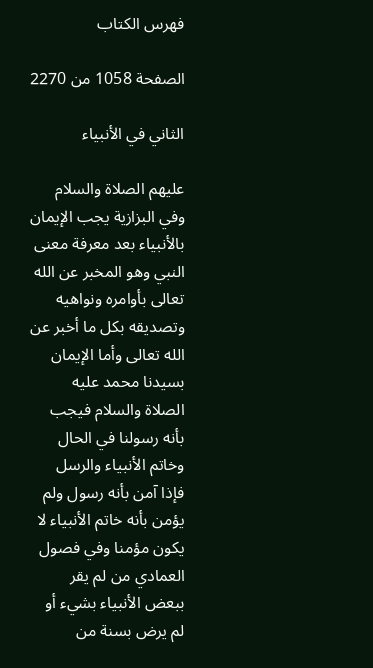فهرس الكتاب

الصفحة 1058 من 2270

الثاني في الأنبياء

عليهم الصلاة والسلام وفي البزازية يجب الإيمان بالأنبياء بعد معرفة معنى النبي وهو المخبر عن الله تعالى بأوامره ونواهيه وتصديقه بكل ما أخبر عن الله تعالى وأما الإيمان بسيدنا محمد عليه الصلاة والسلام فيجب بأنه رسولنا في الحال وخاتم الأنبياء والرسل فإذا آمن بأنه رسول ولم يؤمن بأنه خاتم الأنبياء لا يكون مؤمنا وفي فصول العمادي من لم يقر ببعض الأنبياء بشيء أو لم يرض بسنة من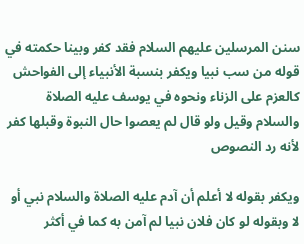سنن المرسلين عليهم السلام فقد كفر وبينا حكمته في قوله من سب نبيا ويكفر بنسبة الأنبياء إلى الفواحش كالعزم على الزناء ونحوه في يوسف عليه الصلاة والسلام وقيل ولو قال لم يعصوا حال النبوة وقبلها كفر لأنه رد النصوص

ويكفر بقوله لا أعلم أن آدم عليه الصلاة والسلام نبي أو لا وبقوله لو كان فلان نبيا لم آمن به كما في أكثر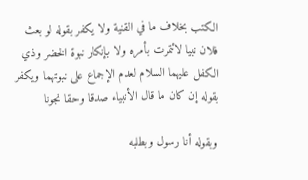الكتب بخلاف ما في القنية ولا يكفر بقوله لو بعث فلان نبيا لائتمرت بأمره ولا بإنكار نبوة الخضر وذي الكفل عليهما السلام لعدم الإجماع على نبوتهما ويكفر بقوله إن كان ما قال الأنبياء صدقا وحقا نجونا

وبقوله أنا رسول وبطلبه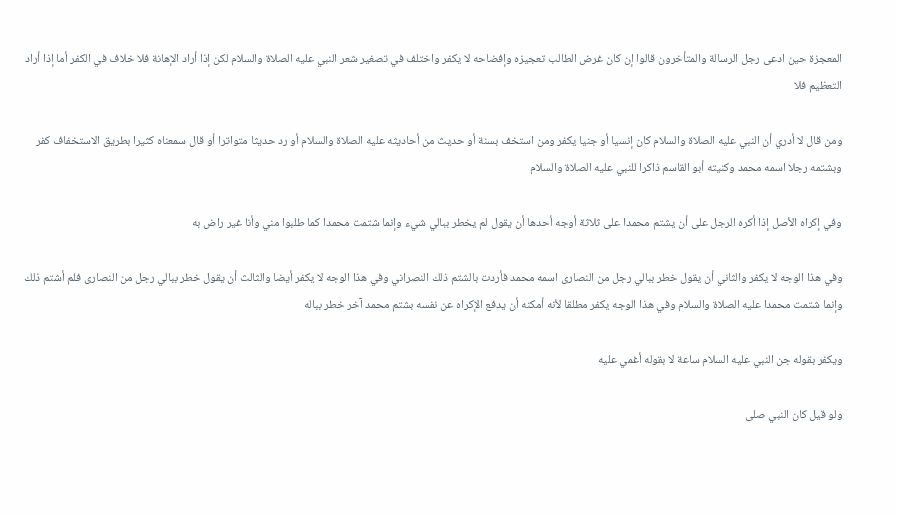المعجزة حين ادعى رجل الرسالة والمتأخرون قالوا إن كان غرض الطالب تعجيزه وإفضاحه لا يكفر واختلف في تصغير شعر النبي عليه الصلاة والسلام لكن إذا أراد الإهانة فلا خلاف في الكفر أما إذا أراد التعظيم فلا

ومن قال لا أدري أن النبي عليه الصلاة والسلام كان إنسيا أو جنيا يكفر ومن استخف بسنة أو حديث من أحاديثه عليه الصلاة والسلام أو رد حديثا متواترا أو قال سمعناه كثيرا بطريق الاستخفاف كفر وبشتمه رجلا اسمه محمد وكنيته أبو القاسم ذاكرا للنبي عليه الصلاة والسلام

وفي إكراه الأصل إذا أكره الرجل على أن يشتم محمدا على ثلاثة أوجه أحدها أن يقول لم يخطر ببالي شيء وإنما شتمت محمدا كما طلبوا مني وأنا غير راض به

وفي هذا الوجه لا يكفر والثاني أن يقول خطر ببالي رجل من النصارى اسمه محمد فأردت بالشتم ذلك النصراني وفي هذا الوجه لا يكفر أيضا والثالث أن يقول خطر ببالي رجل من النصارى فلم أشتم ذلك وإنما شتمت محمدا عليه الصلاة والسلام وفي هذا الوجه يكفر مطلقا لأنه أمكنه أن يدفع الإكراه عن نفسه بشتم محمد آخر خطر بباله

ويكفر بقوله جن النبي عليه السلام ساعة لا بقوله أغمي عليه

ولو قيل كان النبي صلى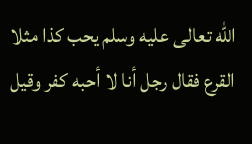الله تعالى عليه وسلم يحب كذا مثلا القرع فقال رجل أنا لا أحبه كفر وقيل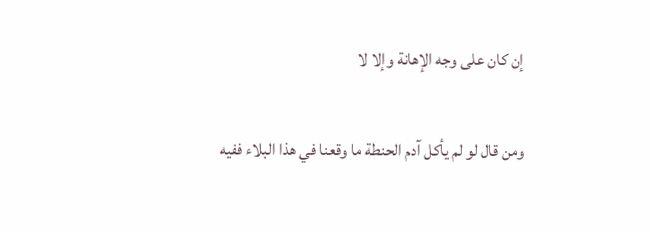إن كان على وجه الإهانة وإلا لا

ومن قال لو لم يأكل آدم الحنطة ما وقعنا في هذا البلاء ففيه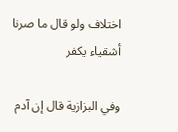اختلاف ولو قال ما صرنا أشقياء يكفر

وفي البزازية قال إن آدم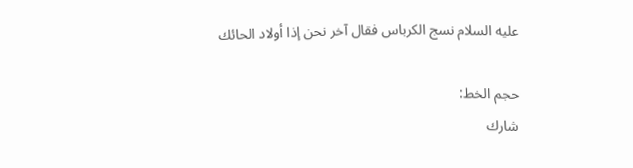عليه السلام نسج الكرباس فقال آخر نحن إذا أولاد الحائك

حجم الخط:
شارك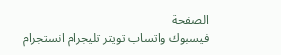الصفحة
فيسبوك واتساب تويتر تليجرام انستجرام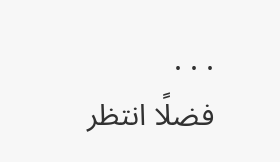. . .
فضلًا انتظر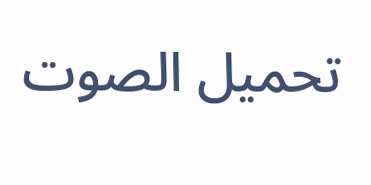تحميل الصوت